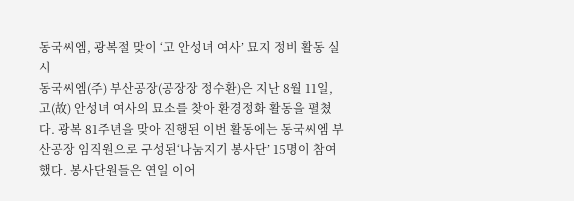동국씨엠, 광복절 맞이 ‘고 안성녀 여사’ 묘지 정비 활동 실시
동국씨엠(주) 부산공장(공장장 정수환)은 지난 8월 11일, 고(故) 안성녀 여사의 묘소를 찾아 환경정화 활동을 펼쳤다. 광복 81주년을 맞아 진행된 이번 활동에는 동국씨엠 부산공장 임직원으로 구성된‘나눔지기 봉사단’ 15명이 참여했다. 봉사단원들은 연일 이어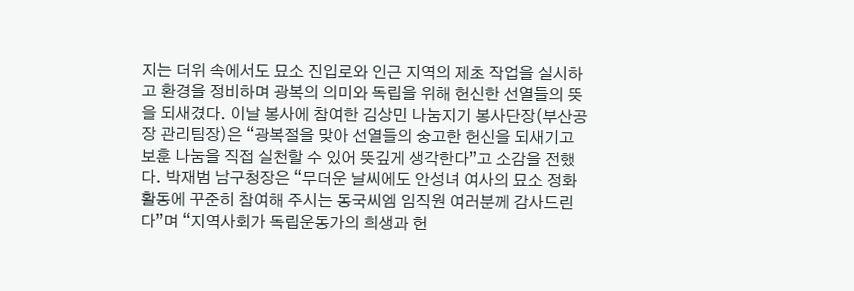지는 더위 속에서도 묘소 진입로와 인근 지역의 제초 작업을 실시하고 환경을 정비하며 광복의 의미와 독립을 위해 헌신한 선열들의 뜻을 되새겼다. 이날 봉사에 참여한 김상민 나눔지기 봉사단장(부산공장 관리팀장)은 “광복절을 맞아 선열들의 숭고한 헌신을 되새기고 보훈 나눔을 직접 실천할 수 있어 뜻깊게 생각한다”고 소감을 전했다. 박재범 남구청장은 “무더운 날씨에도 안성녀 여사의 묘소 정화 활동에 꾸준히 참여해 주시는 동국씨엠 임직원 여러분께 감사드린다”며 “지역사회가 독립운동가의 희생과 헌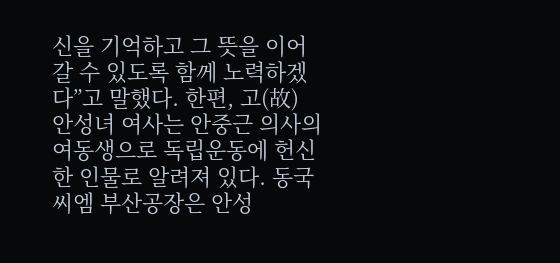신을 기억하고 그 뜻을 이어갈 수 있도록 함께 노력하겠다”고 말했다. 한편, 고(故) 안성녀 여사는 안중근 의사의 여동생으로 독립운동에 헌신한 인물로 알려져 있다. 동국씨엠 부산공장은 안성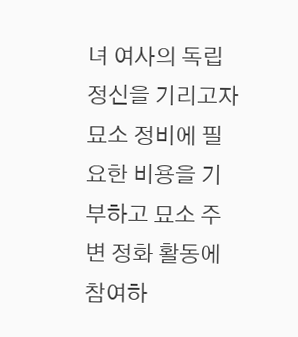녀 여사의 독립 정신을 기리고자 묘소 정비에 필요한 비용을 기부하고 묘소 주변 정화 활동에 참여하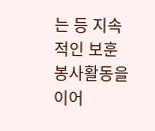는 등 지속적인 보훈 봉사활동을 이어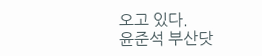오고 있다.
윤준석 부산닷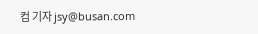컴 기자 jsy@busan.com